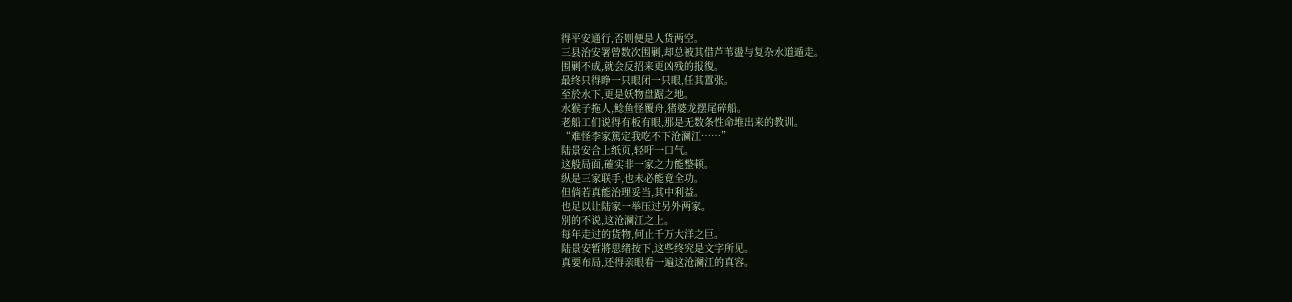得平安通行,否则便是人货两空。
三县治安署曾数次围剿,却总被其借芦苇盪与复杂水道遁走。
围剿不成,就会反招来更凶残的报復。
最终只得睁一只眼闭一只眼,任其囂张。
至於水下,更是妖物盘踞之地。
水猴子拖人,鲶鱼怪覆舟,猪婆龙摆尾碎船。
老船工们说得有板有眼,那是无数条性命堆出来的教训。
“难怪李家篤定我吃不下沧澜江……”
陆景安合上纸页,轻吁一口气。
这般局面,確实非一家之力能整顿。
纵是三家联手,也未必能竟全功。
但倘若真能治理妥当,其中利益。
也足以让陆家一举压过另外两家。
別的不说,这沧澜江之上。
每年走过的货物,何止千万大洋之巨。
陆景安暂將思绪按下,这些终究是文字所见。
真要布局,还得亲眼看一遍这沧澜江的真容。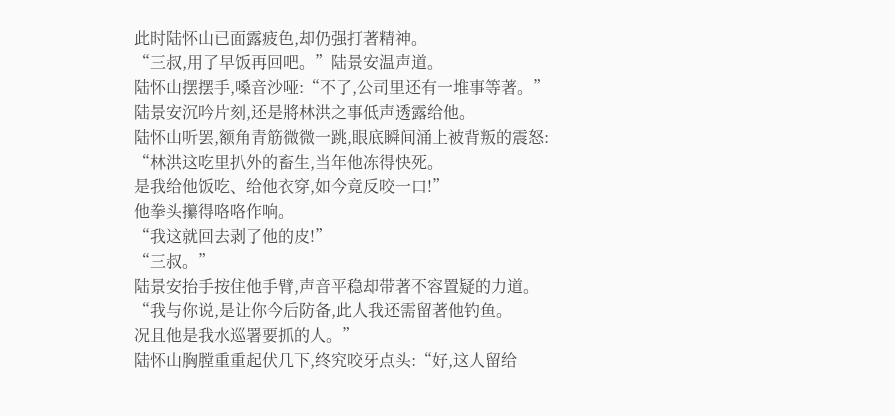此时陆怀山已面露疲色,却仍强打著精神。
“三叔,用了早饭再回吧。”陆景安温声道。
陆怀山摆摆手,嗓音沙哑:“不了,公司里还有一堆事等著。”
陆景安沉吟片刻,还是將林洪之事低声透露给他。
陆怀山听罢,额角青筋微微一跳,眼底瞬间涌上被背叛的震怒:
“林洪这吃里扒外的畜生,当年他冻得快死。
是我给他饭吃、给他衣穿,如今竟反咬一口!”
他拳头攥得咯咯作响。
“我这就回去剥了他的皮!”
“三叔。”
陆景安抬手按住他手臂,声音平稳却带著不容置疑的力道。
“我与你说,是让你今后防备,此人我还需留著他钓鱼。
况且他是我水巡署要抓的人。”
陆怀山胸膛重重起伏几下,终究咬牙点头:“好,这人留给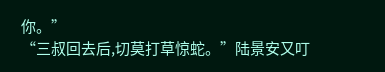你。”
“三叔回去后,切莫打草惊蛇。”陆景安又叮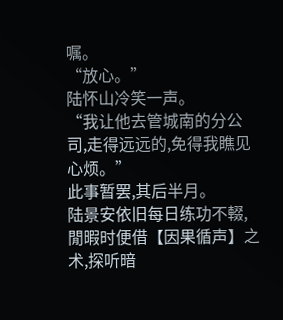嘱。
“放心。”
陆怀山冷笑一声。
“我让他去管城南的分公司,走得远远的,免得我瞧见心烦。”
此事暂罢,其后半月。
陆景安依旧每日练功不輟,閒暇时便借【因果循声】之术,探听暗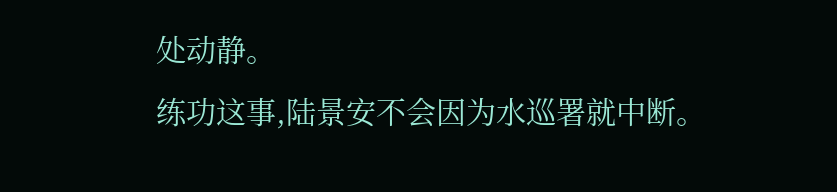处动静。
练功这事,陆景安不会因为水巡署就中断。